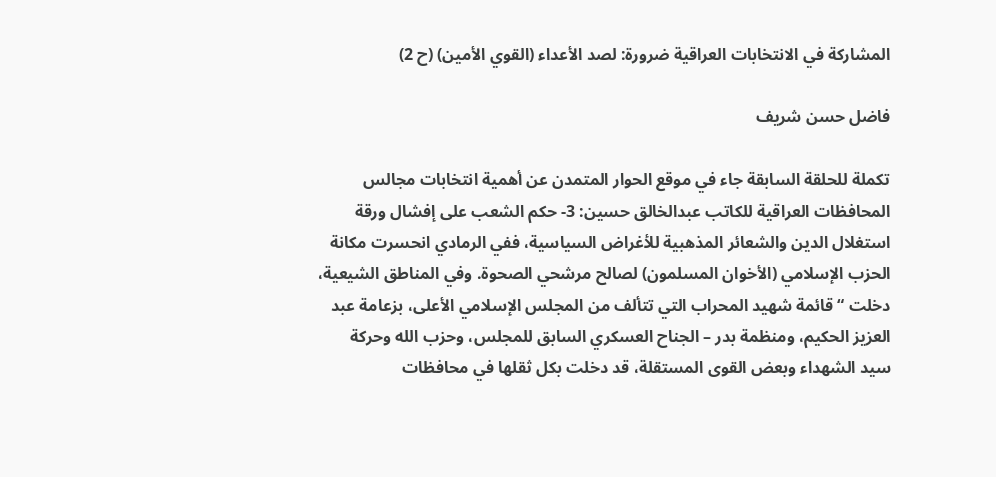المشاركة في الانتخابات العراقية ضرورة: لصد الأعداء (القوي الأمين) (ح 2)

فاضل حسن شريف

تكملة للحلقة السابقة جاء في موقع الحوار المتمدن عن أهمية انتخابات مجالس المحافظات العراقية للكاتب عبدالخالق حسين: 3- حكم الشعب على إفشال ورقة استغلال الدين والشعائر المذهبية للأغراض السياسية، ففي الرمادي انحسرت مكانة الحزب الإسلامي (الأخوان المسلمون) لصالح مرشحي الصحوة. وفي المناطق الشيعية، دخلت “قائمة شهيد المحراب التي تتألف من المجلس الإسلامي الأعلى، بزعامة عبد العزيز الحكيم، ومنظمة بدر – الجناح العسكري السابق للمجلس، وحزب الله وحركة سيد الشهداء وبعض القوى المستقلة، قد دخلت بكل ثقلها في محافظات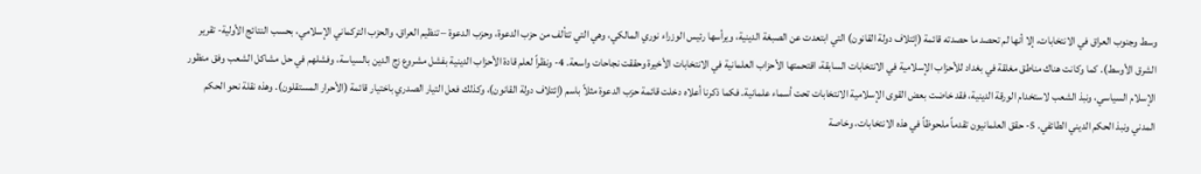وسط وجنوب العراق في الانتخابات، إلا أنها لم تحصد ما حصدته قائمة (إئتلاف دولة القانون) التي ابتعدت عن الصبغة الدينية، ويرأسها رئيس الوزراء نوري المالكي، وهي التي تتألف من حزب الدعوة، وحزب الدعوة – تنظيم العراق، والحزب التركماني الإسلامي، بحسب النتائج الأولية- تقرير الشرق الأوسط). كما وكانت هناك مناطق مغلقة في بغداد للأحزاب الإسلامية في الانتخابات السابقة، اقتحمتها الأحزاب العلمانية في الانتخابات الأخيرة وحققت نجاحات واسعة. 4- ونظراً لعلم قادة الأحزاب الدينية بفشل مشروع زج الدين بالسياسة، وفشلهم في حل مشاكل الشعب وفق منظور الإسلام السياسي، ونبذ الشعب لاستخدام الورقة الدينية، فقد خاضت بعض القوى الإسلامية الانتخابات تحت أسماء علمانية. فكما ذكرنا أعلاه دخلت قائمة حزب الدعوة مثلاً باسم (إئتلاف دولة القانون)، وكذلك فعل التيار الصدري باختيار قائمة (الأحرار المستقلون). وهذه نقلة نحو الحكم المدني ونبذ الحكم الديني الطائفي. 5- حقق العلمانيون تقدماً ملحوظاً في هذه الانتخابات، وخاصة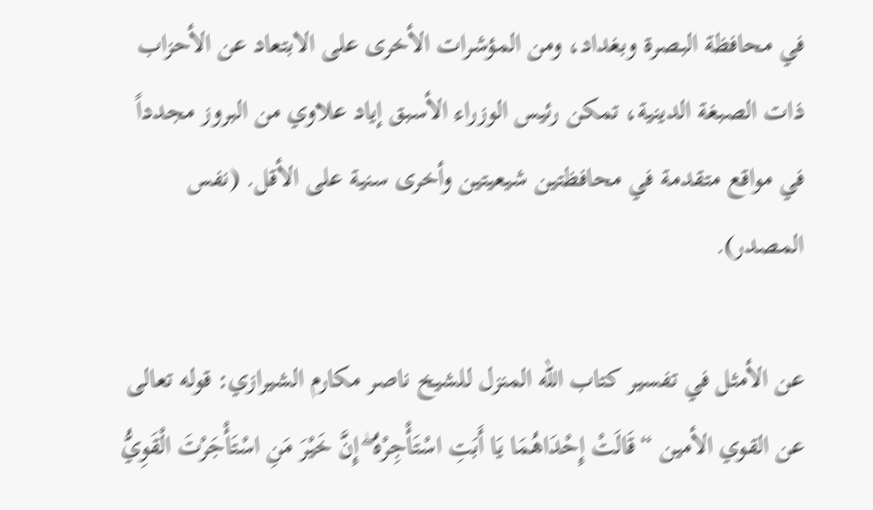في محافظة البصرة وبغداد، ومن المؤشرات الأخرى على الابتعاد عن الأحزاب ذات الصبغة الدينية، تمكن رئيس الوزراء الأسبق إياد علاوي من البروز مجدداً في مواقع متقدمة في محافظتين شيعيتين وأخرى سنية على الأقل. (نفس المصدر).

عن الأمثل في تفسير كتاب الله المنزل للشيخ ناصر مكارم الشيرازي: قوله تعالى عن القوي الأمين “قَالَتْ إِحْدَاهُمَا يَا أَبَتِ اسْتَأْجِرْهُ ۖ إِنَّ خَيْرَ مَنِ اسْتَأْجَرْتَ الْقَوِيُّ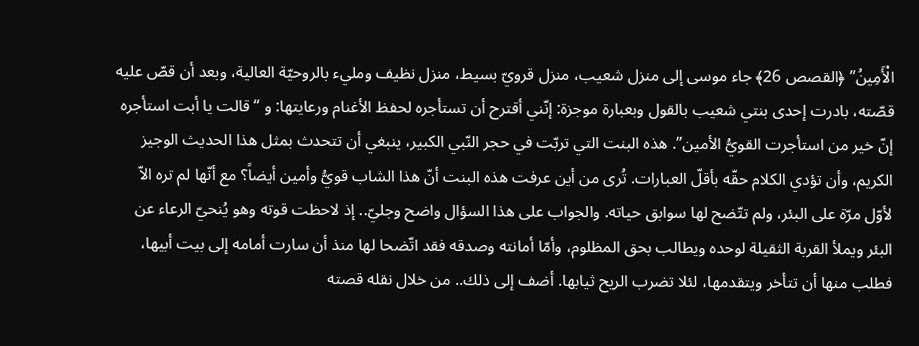الْأَمِينُ” ﴿القصص 26﴾ جاء موسى إلى منزل شعيب، منزل قرويّ بسيط، منزل نظيف ومليء بالروحيّة العالية، وبعد أن قصّ عليه قصّته، بادرت إحدى بنتي شعيب بالقول وبعبارة موجزة: إنّني أقترح أن تستأجره لحفظ الأغنام ورعايتها: و “قالت يا أبت استأجره إنّ خير من استأجرت القويُّ الأمين”. هذه البنت التي تربّت في حجر النّبي الكبير، ينبغي أن تتحدث بمثل هذا الحديث الوجيز الكريم، وأن تؤدي الكلام حقّه بأقلّ العبارات. تُرى من أين عرفت هذه البنت أنّ هذا الشاب قويُّ وأمين أيضاً؟ مع أنّها لم تره الاّ لأوّل مرّة على البئر، ولم تتّضح لها سوابق حياته. والجواب على هذا السؤال واضح وجليّ.. إذ لاحظت قوته وهو يُنحيّ الرعاء عن البئر ويملأ القربة الثقيلة لوحده ويطالب بحق المظلوم، وأمّا أمانته وصدقه فقد اتّضحا لها منذ أن سارت أمامه إلى بيت أبيها، فطلب منها أن تتأخر ويتقدمها، لئلا تضرب الريح ثيابها. أضف إلى ذلك.. من خلال نقله قصته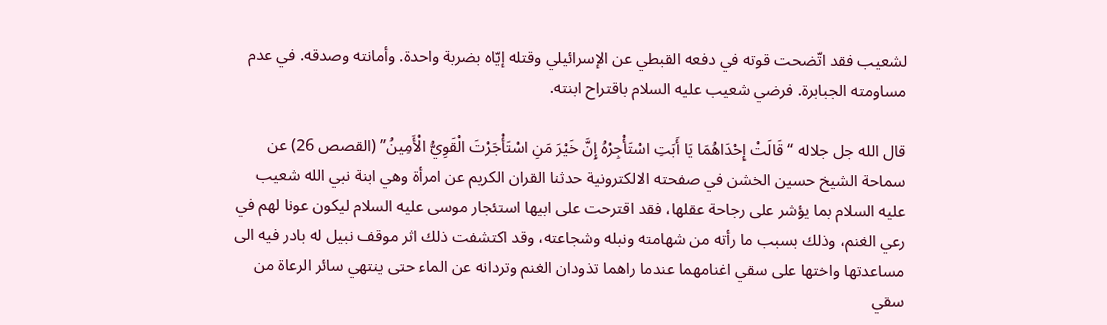لشعيب فقد اتّضحت قوته في دفعه القبطي عن الإسرائيلي وقتله إيّاه بضربة واحدة. وأمانته وصدقه. في عدم مساومته الجبابرة. فرضي شعيب عليه السلام باقتراح ابنته.

قال الله جل جلاله “قَالَتْ إِحْدَاهُمَا يَا أَبَتِ اسْتَأْجِرْهُ إِنَّ خَيْرَ مَنِ اسْتَأْجَرْتَ الْقَوِيُّ الْأَمِينُ” (القصص 26) عن سماحة الشيخ حسين الخشن في صفحته الالكترونية حدثنا القران الكريم عن امرأة وهي ابنة نبي الله شعيب عليه السلام بما يؤشر على رجاحة عقلها، فقد اقترحت على ابيها استئجار موسى عليه السلام ليكون عونا لهم في رعي الغنم، وذلك بسبب ما رأته من شهامته ونبله وشجاعته، وقد اكتشفت ذلك اثر موقف نبيل له بادر فيه الى مساعدتها واختها على سقي اغنامهما عندما راهما تذودان الغنم وتردانه عن الماء حتى ينتهي سائر الرعاة من سقي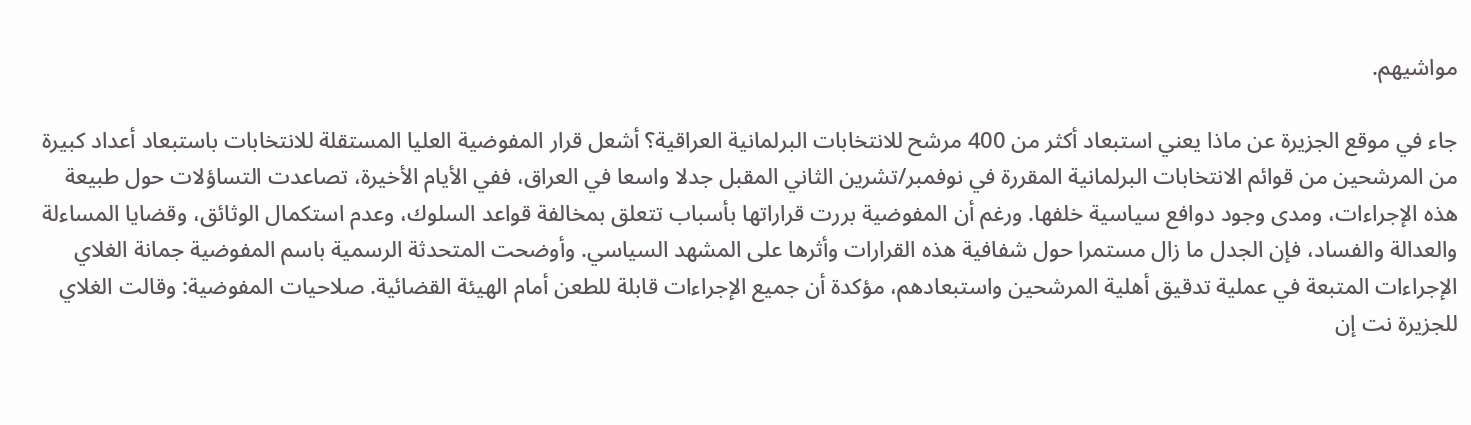مواشيهم.

جاء في موقع الجزيرة عن ماذا يعني استبعاد أكثر من 400 مرشح للانتخابات البرلمانية العراقية؟ أشعل قرار المفوضية العليا المستقلة للانتخابات باستبعاد أعداد كبيرة من المرشحين من قوائم الانتخابات البرلمانية المقررة في نوفمبر/تشرين الثاني المقبل جدلا واسعا في العراق، ففي الأيام الأخيرة، تصاعدت التساؤلات حول طبيعة هذه الإجراءات، ومدى وجود دوافع سياسية خلفها. ورغم أن المفوضية بررت قراراتها بأسباب تتعلق بمخالفة قواعد السلوك، وعدم استكمال الوثائق، وقضايا المساءلة والعدالة والفساد، فإن الجدل ما زال مستمرا حول شفافية هذه القرارات وأثرها على المشهد السياسي. وأوضحت المتحدثة الرسمية باسم المفوضية جمانة الغلاي الإجراءات المتبعة في عملية تدقيق أهلية المرشحين واستبعادهم، مؤكدة أن جميع الإجراءات قابلة للطعن أمام الهيئة القضائية. صلاحيات المفوضية: وقالت الغلاي للجزيرة نت إن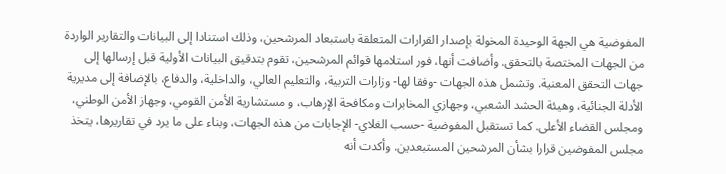المفوضية هي الجهة الوحيدة المخولة بإصدار القرارات المتعلقة باستبعاد المرشحين، وذلك استنادا إلى البيانات والتقارير الواردة من الجهات المختصة بالتحقق. وأضافت أنها، فور استلامها قوائم المرشحين، تقوم بتدقيق البيانات الأولية قبل إرسالها إلى جهات التحقق المعنية. وتشمل هذه الجهات -وفقا لها- وزارات التربية، والتعليم العالي، والداخلية، والدفاع، بالإضافة إلى مديرية الأدلة الجنائية، وهيئة الحشد الشعبي، وجهازي المخابرات ومكافحة الإرهاب، و مستشارية الأمن القومي، وجهاز الأمن الوطني، ومجلس القضاء الأعلى. كما تستقبل المفوضية -حسب الغلاي- الإجابات من هذه الجهات، وبناء على ما يرد في تقاريرها، يتخذ مجلس المفوضين قرارا بشأن المرشحين المستبعدين. وأكدت أنه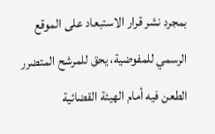بمجرد نشر قرار الاستبعاد على الموقع الرسمي للمفوضية، يحق للمرشح المتضرر الطعن فيه أمام الهيئة القضائية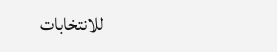للانتخابات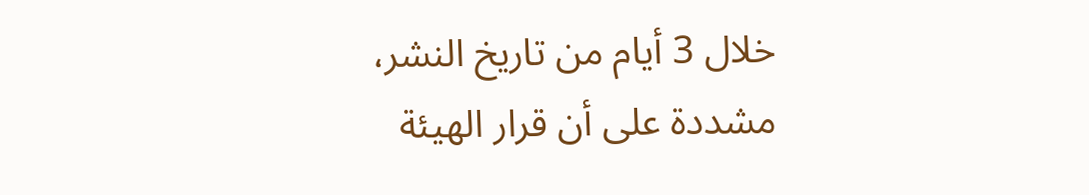خلال 3 أيام من تاريخ النشر، مشددة على أن قرار الهيئة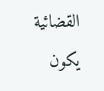القضائية يكون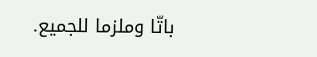باتّا وملزما للجميع.